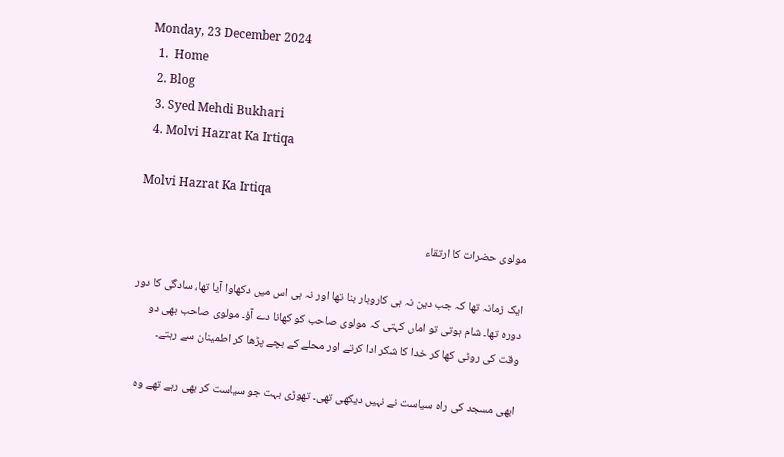Monday, 23 December 2024
  1.  Home
  2. Blog
  3. Syed Mehdi Bukhari
  4. Molvi Hazrat Ka Irtiqa

Molvi Hazrat Ka Irtiqa

مولوی حضرات کا ارتقاء

ایک زمانہ تھا کہ جب دین نہ ہی کاروبار بنا تھا اور نہ ہی اس میں دکھاوا آیا تھا، سادگی کا دور دورہ تھا۔ شام ہوتی تو اماں کہتی کہ مولوی صاحب کو کھانا دے آؤ۔ مولوی صاحب بھی دو وقت کی روٹی کھا کر خدا کا شکر ادا کرتے اور محلے کے بچے پڑھا کر اطمینان سے رہتے۔

ابھی مسجد کی راہ سیاست نے نہیں دیکھی تھی۔ تھوڑی بہت جو سیاست کر بھی رہے تھے وہ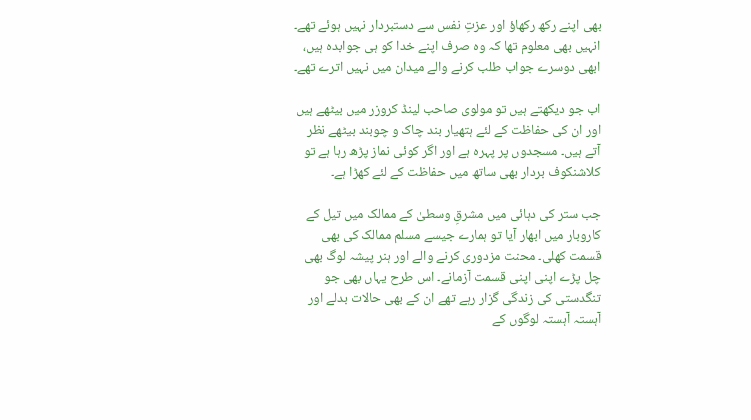بھی اپنے رکھ رکھاؤ اور عزتِ نفس سے دستبردار نہیں ہوئے تھے۔ انہیں بھی معلوم تھا کہ وہ صرف اپنے خدا کو ہی جوابدہ ہیں، ابھی دوسرے جواب طلب کرنے والے میدان میں نہیں اترے تھے۔

اب جو دیکھتے ہیں تو مولوی صاحب لینڈ کروزر میں بیٹھے ہیں اور ان کی حفاظت کے لئے ہتھیار بند چاک و چوبند بیٹھے نظر آتے ہیں۔ مسجدوں پر پہرہ ہے اور اگر کوئی نماز پڑھ رہا ہے تو کلاشنکوف بردار بھی ساتھ میں حفاظت کے لئے کھڑا ہے۔

جب ستر کی دہائی میں مشرقِ وسطیٰ کے ممالک میں تیل کے کاروبار میں ابھار آیا تو ہمارے جیسے مسلم ممالک کی بھی قسمت کھلی۔ محنت مزدوری کرنے والے اور ہنر پیشہ لوگ بھی چل پڑے اپنی اپنی قسمت آزمانے۔ اس طرح یہاں بھی جو تنگدستی کی زندگی گزار رہے تھے ان کے بھی حالات بدلے اور آہستہ آہستہ لوگوں کے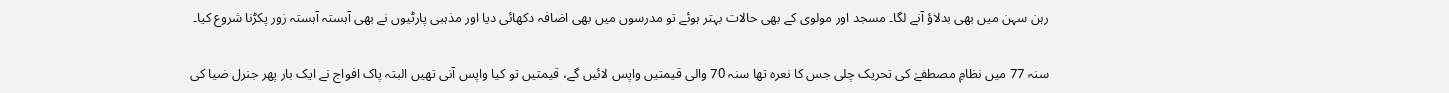رہن سہن میں بھی بدلاؤ آنے لگا۔ مسجد اور مولوی کے بھی حالات بہتر ہوئے تو مدرسوں میں بھی اضافہ دکھائی دیا اور مذہبی پارٹیوں نے بھی آہستہ آہستہ زور پکڑنا شروع کیا۔

سنہ 77 میں نظامِ مصطفےٰ کی تحریک چلی جس کا نعرہ تھا سنہ 70 والی قیمتیں واپس لائیں گے، قیمتیں تو کیا واپس آنی تھیں البتہ پاک افواج نے ایک بار پھر جنرل ضیا کی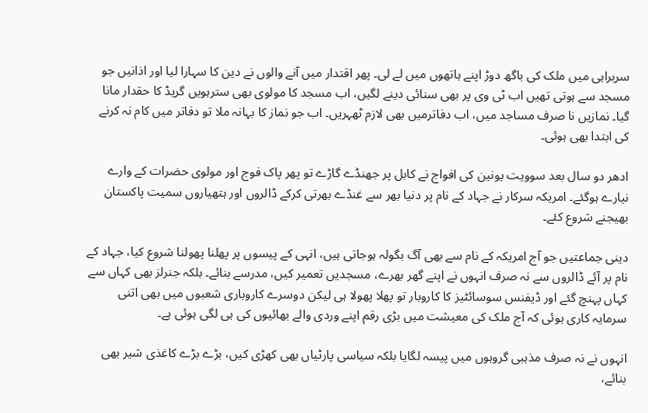سربراہی میں ملک کی باگھ دوڑ اپنے ہاتھوں میں لے لی۔ پھر اقتدار میں آنے والوں نے دین کا سہارا لیا اور اذانیں جو مسجد سے ہوتی تھیں اب ٹی وی پر بھی سنائی دینے لگیں، اب مسجد کا مولوی بھی سترہویں گریڈ کا حقدار مانا گیا۔ نمازیں نا صرف مساجد میں، اب دفاترمیں بھی لازم ٹھہریں۔ اب جو نماز کا بہانہ ملا تو دفاتر میں کام نہ کرنے کی ابتدا بھی ہوئی۔

ادھر دو سال بعد سوویت یونین کی افواج نے کابل پر جھنڈے گاڑے تو پھر پاک فوج اور مولوی حضرات کے وارے نیارے ہوگئے۔ امریکہ سرکار نے جہاد کے نام پر دنیا بھر سے غنڈے بھرتی کرکے ڈالروں اور ہتھیاروں سمیت پاکستان بھیجنے شروع کئے۔

دینی جماعتیں جو آج امریکہ کے نام سے بھی آگ بگولہ ہوجاتی ہیں، انہی کے پیسوں پر پھلنا پھولنا شروع کیا، جہاد کے نام پر آئے ڈالروں سے نہ صرف انہوں نے اپنے گھر بھرے، مسجدیں تعمیر کیں، مدرسے بنائے۔ بلکہ جنرلز بھی کہاں سے کہاں پہنچ گئے اور ڈیفنس سوسائٹیز کا کاروبار تو پھلا پھولا ہی لیکن دوسرے کاروباری شعبوں میں بھی اتنی سرمایہ کاری ہوئی کہ آج ملک کی معیشت میں بڑی رقم اپنے وردی والے بھائیوں کی ہی لگی ہوئی ہے۔

انہوں نے نہ صرف مذہبی گروہوں میں پیسہ لگایا بلکہ سیاسی پارٹیاں بھی کھڑی کیں، بڑے بڑے کاغذی شیر بھی بنائے،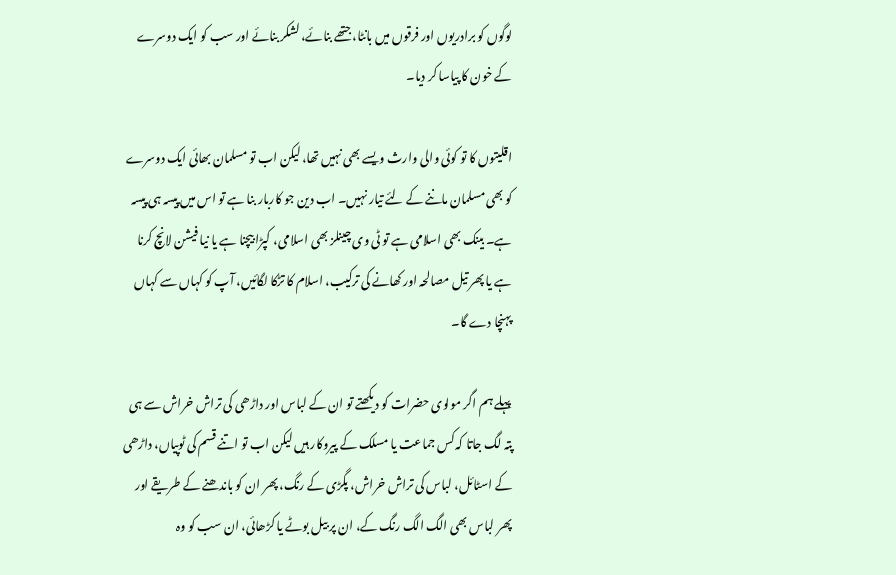لوگوں کو برادریوں اور فرقوں میں بانٹا، جتھے بنائے، لشکر بنائے اور سب کو ایک دوسرے کے خون کا پیاسا کر دیا۔

اقلیتوں کا تو کوئی والی وارث ویسے بھی نہیں تھا، لیکن اب تو مسلمان بھائی ایک دوسرے کو بھی مسلمان ماننے کے لئے تیار نہیں۔ اب دین جو کاربار بنا ہے تو اس میں پیسہ ہی پیسہ ہے۔ بینک بھی اسلامی ہے تو ٹی وی چینلز بھی اسلامی، کپڑا بیچنا ہے یا نیا فیشن لانچ کرنا ہے یا پھر تیل مصالحہ اور کھانے کی ترکیب، اسلام کا تڑکا لگائیں، آپ کو کہاں سے کہاں پہنچا دے گا۔

پہلے ہم اگر مولوی حضرات کو دیکھتے تو ان کے لباس اور داڑھی کی تراش خراش سے ہی پتہ لگ جاتا کہ کس جماعت یا مسلک کے پیروکار ہیں لیکن اب تو اتنے قسم کی ٹوپیاں، داڑھی کے اسٹائل، لباس کی تراش خراش، پگڑی کے رنگ، پھر ان کو باندھنے کے طریقے اور پھر لباس بھی الگ الگ رنگ کے، ان پر بیل بوٹے یا کڑھائی، ان سب کو وہ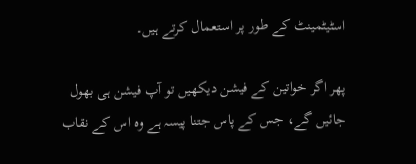اسٹیٹمینٹ کے طور پر استعمال کرتے ہیں۔

پھر اگر خواتین کے فیشن دیکھیں تو آپ فیشن ہی بھول جائیں گے، جس کے پاس جتنا پیسہ ہے وہ اس کے نقاب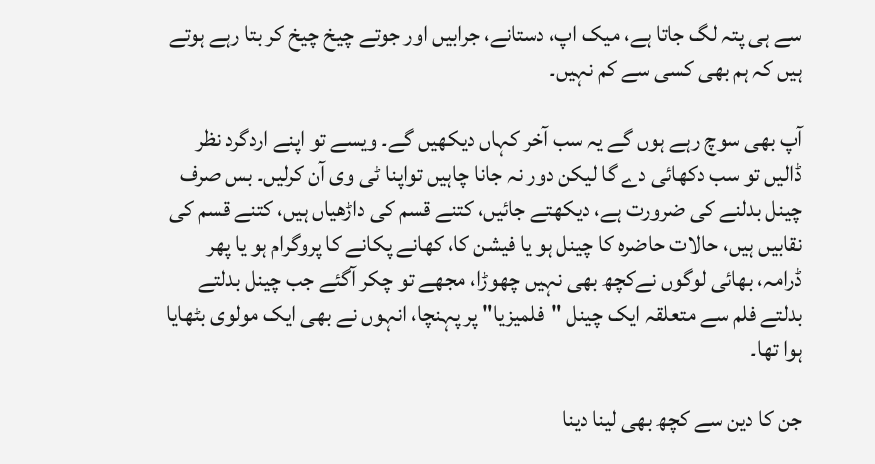سے ہی پتہ لگ جاتا ہے، میک اپ، دستانے، جرابیں اور جوتے چیخ چیخ کر بتا رہے ہوتے ہیں کہ ہم بھی کسی سے کم نہیں۔

آپ بھی سوچ رہے ہوں گے یہ سب آخر کہاں دیکھیں گے۔ ویسے تو اپنے اردگرد نظر ڈالیں تو سب دکھائی دے گا لیکن دور نہ جانا چاہیں تواپنا ٹی وی آن کرلیں۔ بس صرف چینل بدلنے کی ضرورت ہے، دیکھتے جائیں، کتنے قسم کی داڑھیاں ہیں، کتنے قسم کی نقابیں ہیں، حالات حاضرہ کا چینل ہو یا فیشن کا، کھانے پکانے کا پروگرام ہو یا پھر ڈرامہ، بھائی لوگوں نےکچھ بھی نہیں چھوڑا، مجھے تو چکر آگئے جب چینل بدلتے بدلتے فلم سے متعلقہ ایک چینل "فلمیزیا" پر پہنچا، انہوں نے بھی ایک مولوی بٹھایا ہوا تھا۔

جن کا دین سے کچھ بھی لینا دینا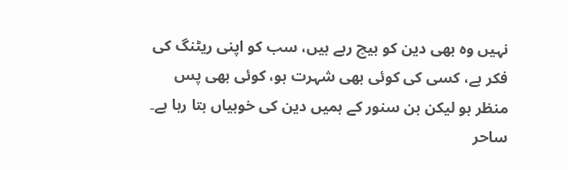نہیں وہ بھی دین کو بیچ رہے ہیں، سب کو اپنی ریٹنگ کی فکر ہے، کسی کی کوئی بھی شہرت ہو، کوئی بھی پس منظر ہو لیکن بن سنور کے ہمیں دین کی خوبیاں بتا رہا ہے۔ ساحر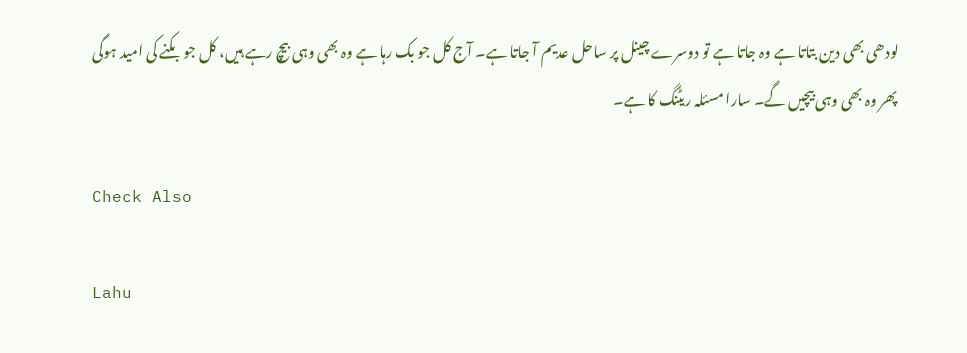لودھی بھی دین بتاتا ہے وہ جاتا ہے تو دوسرے چینل پر ساحل عدیم آ جاتا ہے۔ آج کل جو بک رہا ہے وہ بھی وہی بیچ رہے ہیں، کل جو بکنے کی امید ہوگی پھر وہ بھی وہی بیچیں گے۔ سارا مسئلہ ریٹنگ کا ہے۔

Check Also

Lahu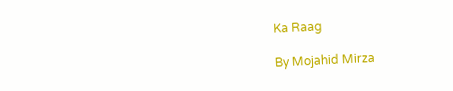Ka Raag

By Mojahid Mirza